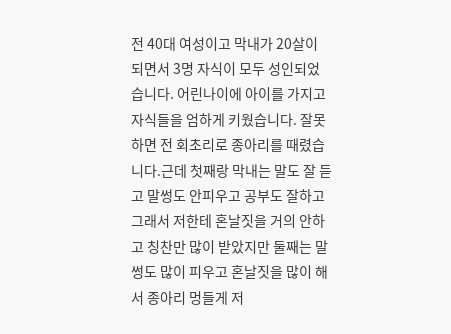전 40대 여성이고 막내가 20살이 되면서 3명 자식이 모두 성인되었습니다. 어린나이에 아이를 가지고 자식들을 엄하게 키웠습니다. 잘못하면 전 회초리로 종아리를 때렸습니다.근데 첫째랑 막내는 말도 잘 듣고 말썽도 안피우고 공부도 잘하고 그래서 저한테 혼날짓을 거의 안하고 칭찬만 많이 받았지만 둘째는 말썽도 많이 피우고 혼날짓을 많이 해서 종아리 멍들게 저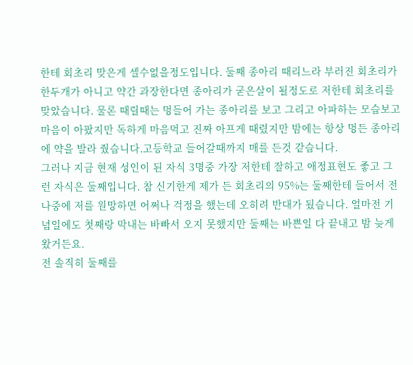한테 회초리 맞은게 셀수없을정도입니다. 둘째 종아리 때리느라 부러진 회초리가 한두개가 아니고 약간 과장한다면 종아리가 굳은살이 될정도로 저한테 회초리를 맞았습니다. 물론 때릴때는 멍들어 가는 종아리를 보고 그리고 아파하는 모습보고 마음이 아팠지만 독하게 마음먹고 진짜 아프게 때렸지만 밤에는 항상 멍든 종아리에 약을 발라 줬습니다.고등학교 들어갈때까지 매를 든것 같습니다.
그러나 지금 현재 성인이 된 자식 3명중 가장 저한테 잘하고 애정표현도 좋고 그런 자식은 둘째입니다. 참 신기한게 제가 든 회초리의 95%는 둘째한테 들어서 전 나중에 저를 원망하면 어쩌나 걱정을 했는데 오히려 반대가 됬습니다. 얼마전 기념일에도 첫째랑 막내는 바빠서 오지 못했지만 둘째는 바쁜일 다 끝내고 밤 늦게 왔거든요.
전 솔직히 둘째를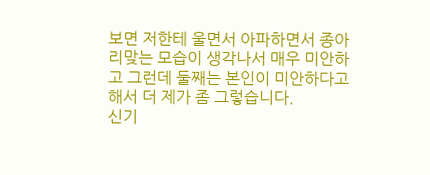보면 저한테 울면서 아파하면서 종아리맞는 모습이 생각나서 매우 미안하고 그런데 둘째는 본인이 미안하다고 해서 더 제가 좀 그렇습니다.
신기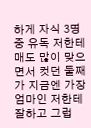하게 자식 3명중 유독 저한테 매도 많이 맞으면서 컷던 둘째가 지금엔 가장 엄마인 저한테 잘하고 그럽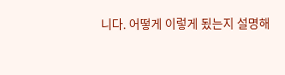니다. 어떻게 이렇게 됬는지 설명해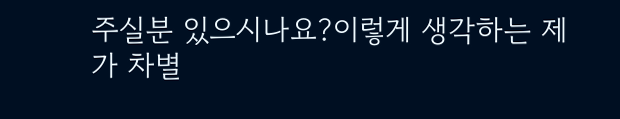주실분 있으시나요?이렇게 생각하는 제가 차별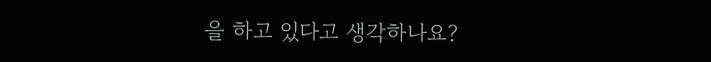을 하고 있다고 생각하나요?